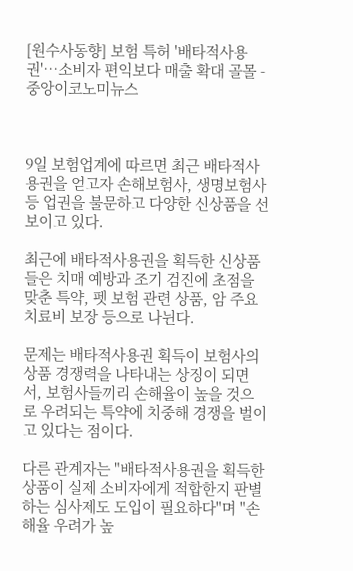[원수사동향] 보험 특허 '배타적사용권'…소비자 편익보다 매출 확대 골몰 - 중앙이코노미뉴스



9일 보험업계에 따르면 최근 배타적사용권을 얻고자 손해보험사, 생명보험사 등 업권을 불문하고 다양한 신상품을 선보이고 있다.

최근에 배타적사용권을 획득한 신상품들은 치매 예방과 조기 검진에 초점을 맞춘 특약, 펫 보험 관련 상품, 암 주요 치료비 보장 등으로 나뉜다.

문제는 배타적사용권 획득이 보험사의 상품 경쟁력을 나타내는 상징이 되면서, 보험사들끼리 손해율이 높을 것으로 우려되는 특약에 치중해 경쟁을 벌이고 있다는 점이다.

다른 관계자는 "배타적사용권을 획득한 상품이 실제 소비자에게 적합한지 판별하는 심사제도 도입이 필요하다"며 "손해율 우려가 높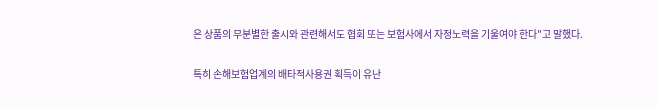은 상품의 무분별한 출시와 관련해서도 협회 또는 보험사에서 자정노력을 기울여야 한다"고 말했다.

특히 손해보험업계의 배타적사용권 획득이 유난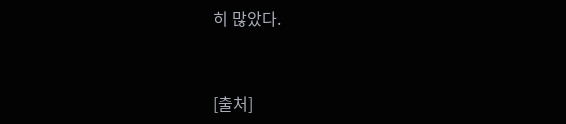히 많았다.


[출처]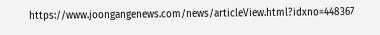https://www.joongangenews.com/news/articleView.html?idxno=448367